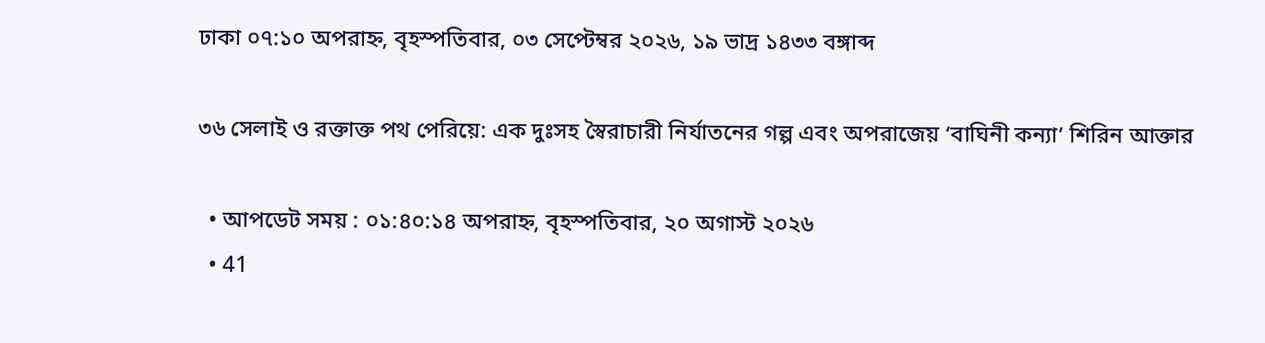ঢাকা ০৭:১০ অপরাহ্ন, বৃহস্পতিবার, ০৩ সেপ্টেম্বর ২০২৬, ১৯ ভাদ্র ১৪৩৩ বঙ্গাব্দ

৩৬ সেলাই ও রক্তাক্ত পথ পেরিয়ে: এক দুঃসহ স্বৈরাচারী নির্যাতনের গল্প এবং অপরাজেয় ‘বাঘিনী কন্যা’ শিরিন আক্তার

  • আপডেট সময় : ০১:৪০:১৪ অপরাহ্ন, বৃহস্পতিবার, ২০ অগাস্ট ২০২৬
  • 41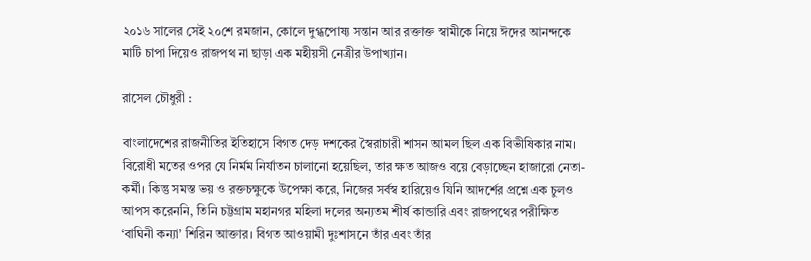২০১৬ সালের সেই ২০শে রমজান, কোলে দুগ্ধপোষ্য সন্তান আর রক্তাক্ত স্বামীকে নিয়ে ঈদের আনন্দকে মাটি চাপা দিয়েও রাজপথ না ছাড়া এক মহীয়সী নেত্রীর উপাখ্যান।

রাসেল চৌধুরী :

বাংলাদেশের রাজনীতির ইতিহাসে বিগত দেড় দশকের স্বৈরাচারী শাসন আমল ছিল এক বিভীষিকার নাম। বিরোধী মতের ওপর যে নির্মম নির্যাতন চালানো হয়েছিল, তার ক্ষত আজও বয়ে বেড়াচ্ছেন হাজারো নেতা-কর্মী। কিন্তু সমস্ত ভয় ও রক্তচক্ষুকে উপেক্ষা করে, নিজের সর্বস্ব হারিয়েও যিনি আদর্শের প্রশ্নে এক চুলও আপস করেননি, তিনি চট্টগ্রাম মহানগর মহিলা দলের অন্যতম শীর্ষ কান্ডারি এবং রাজপথের পরীক্ষিত ‘বাঘিনী কন্যা’ শিরিন আক্তার। বিগত আওয়ামী দুঃশাসনে তাঁর এবং তাঁর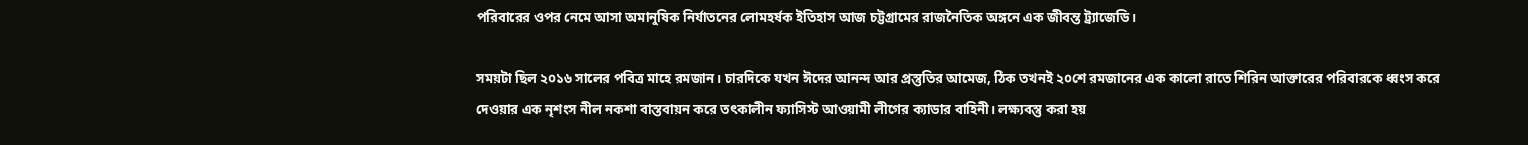পরিবারের ওপর নেমে আসা অমানুষিক নির্যাতনের লোমহর্ষক ইতিহাস আজ চট্টগ্রামের রাজনৈতিক অঙ্গনে এক জীবন্ত ট্র্যাজেডি।

সময়টা ছিল ২০১৬ সালের পবিত্র মাহে রমজান। চারদিকে যখন ঈদের আনন্দ আর প্রস্তুতির আমেজ, ঠিক তখনই ২০শে রমজানের এক কালো রাতে শিরিন আক্তারের পরিবারকে ধ্বংস করে দেওয়ার এক নৃশংস নীল নকশা বাস্তবায়ন করে তৎকালীন ফ্যাসিস্ট আওয়ামী লীগের ক্যাডার বাহিনী। লক্ষ্যবস্তু করা হয়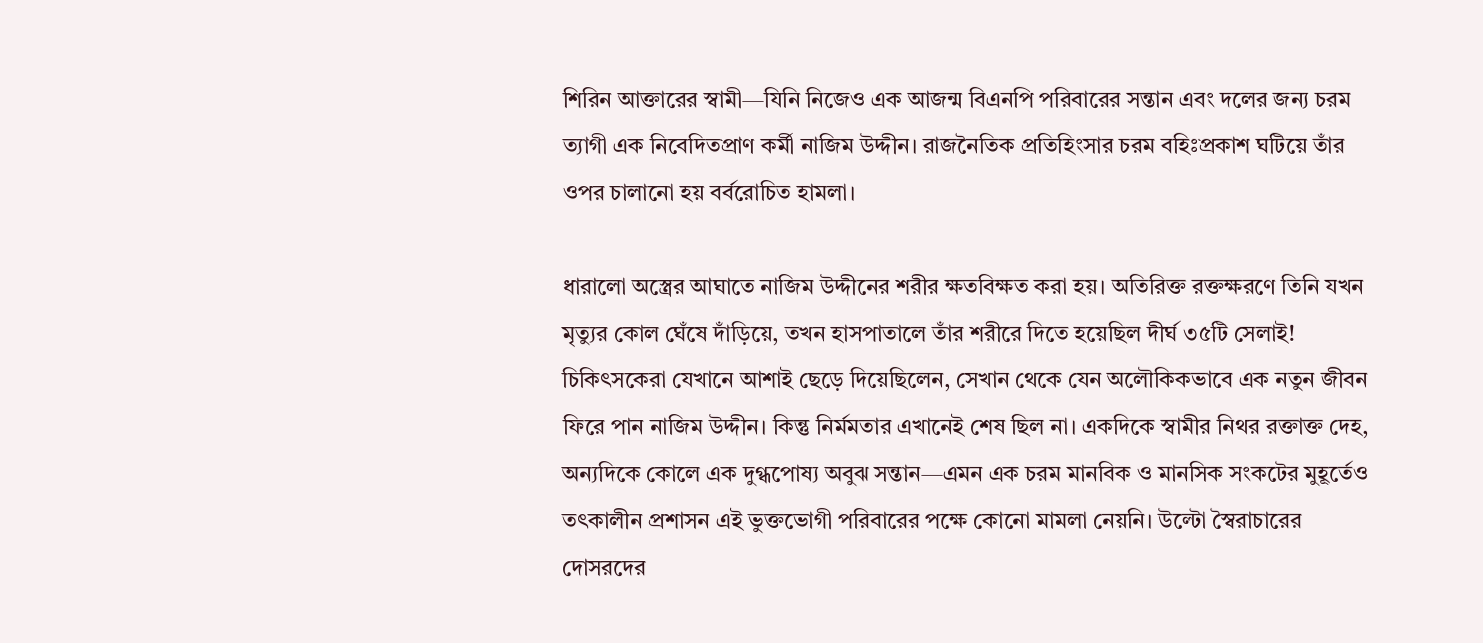শিরিন আক্তারের স্বামী—যিনি নিজেও এক আজন্ম বিএনপি পরিবারের সন্তান এবং দলের জন্য চরম ত্যাগী এক নিবেদিতপ্রাণ কর্মী নাজিম উদ্দীন। রাজনৈতিক প্রতিহিংসার চরম বহিঃপ্রকাশ ঘটিয়ে তাঁর ওপর চালানো হয় বর্বরোচিত হামলা।

ধারালো অস্ত্রের আঘাতে নাজিম উদ্দীনের শরীর ক্ষতবিক্ষত করা হয়। অতিরিক্ত রক্তক্ষরণে তিনি যখন মৃত্যুর কোল ঘেঁষে দাঁড়িয়ে, তখন হাসপাতালে তাঁর শরীরে দিতে হয়েছিল দীর্ঘ ৩৫টি সেলাই! চিকিৎসকেরা যেখানে আশাই ছেড়ে দিয়েছিলেন, সেখান থেকে যেন অলৌকিকভাবে এক নতুন জীবন ফিরে পান নাজিম উদ্দীন। কিন্তু নির্মমতার এখানেই শেষ ছিল না। একদিকে স্বামীর নিথর রক্তাক্ত দেহ, অন্যদিকে কোলে এক দুগ্ধপোষ্য অবুঝ সন্তান—এমন এক চরম মানবিক ও মানসিক সংকটের মুহূর্তেও তৎকালীন প্রশাসন এই ভুক্তভোগী পরিবারের পক্ষে কোনো মামলা নেয়নি। উল্টো স্বৈরাচারের দোসরদের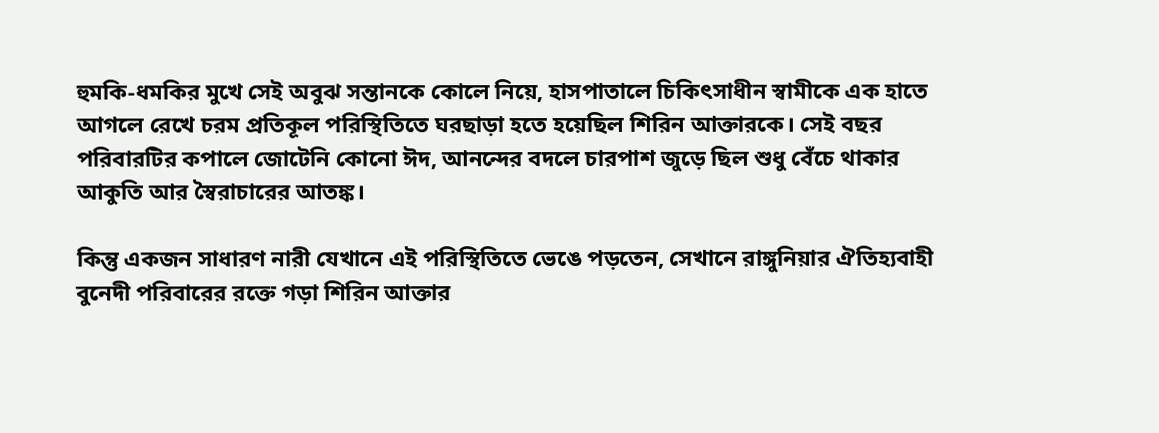হুমকি-ধমকির মুখে সেই অবুঝ সন্তানকে কোলে নিয়ে, হাসপাতালে চিকিৎসাধীন স্বামীকে এক হাতে আগলে রেখে চরম প্রতিকূল পরিস্থিতিতে ঘরছাড়া হতে হয়েছিল শিরিন আক্তারকে। সেই বছর পরিবারটির কপালে জোটেনি কোনো ঈদ, আনন্দের বদলে চারপাশ জুড়ে ছিল শুধু বেঁচে থাকার আকুতি আর স্বৈরাচারের আতঙ্ক।

কিন্তু একজন সাধারণ নারী যেখানে এই পরিস্থিতিতে ভেঙে পড়তেন, সেখানে রাঙ্গুনিয়ার ঐতিহ্যবাহী বুনেদী পরিবারের রক্তে গড়া শিরিন আক্তার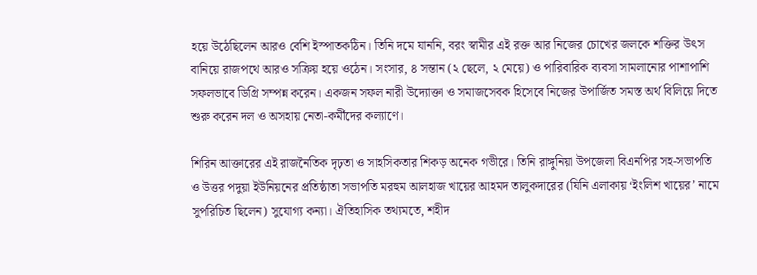হয়ে উঠেছিলেন আরও বেশি ইস্পাতকঠিন। তিনি দমে যাননি, বরং স্বামীর এই রক্ত আর নিজের চোখের জলকে শক্তির উৎস বানিয়ে রাজপথে আরও সক্রিয় হয়ে ওঠেন। সংসার, ৪ সন্তান (২ ছেলে, ২ মেয়ে) ও পারিবারিক ব্যবসা সামলানোর পাশাপাশি সফলভাবে ডিগ্রি সম্পন্ন করেন। একজন সফল নারী উদ্যোক্তা ও সমাজসেবক হিসেবে নিজের উপার্জিত সমস্ত অর্থ বিলিয়ে দিতে শুরু করেন দল ও অসহায় নেতা-কর্মীদের কল্যাণে।

শিরিন আক্তারের এই রাজনৈতিক দৃঢ়তা ও সাহসিকতার শিকড় অনেক গভীরে। তিনি রাঙ্গুনিয়া উপজেলা বিএনপির সহ-সভাপতি ও উত্তর পদুয়া ইউনিয়নের প্রতিষ্ঠাতা সভাপতি মরহুম আলহাজ খায়ের আহমদ তালুকদারের (যিনি এলাকায় ‘ইংলিশ খায়ের’ নামে সুপরিচিত ছিলেন) সুযোগ্য কন্যা। ঐতিহাসিক তথ্যমতে, শহীদ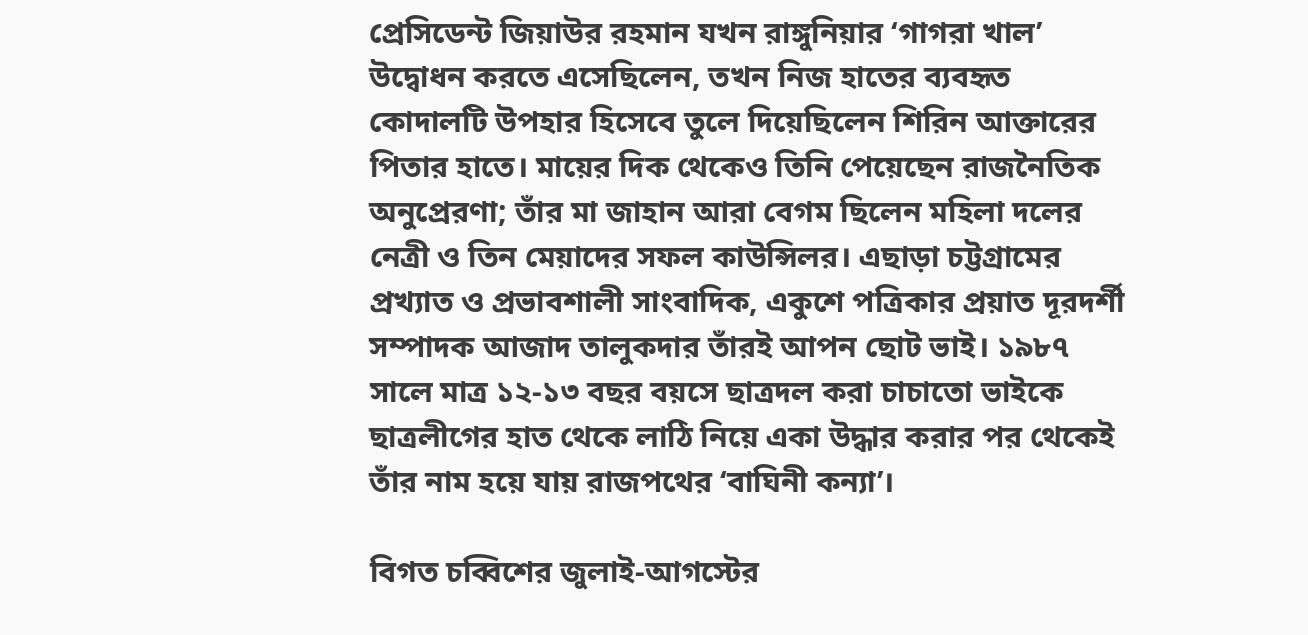প্রেসিডেন্ট জিয়াউর রহমান যখন রাঙ্গুনিয়ার ‘গাগরা খাল’ উদ্বোধন করতে এসেছিলেন, তখন নিজ হাতের ব্যবহৃত কোদালটি উপহার হিসেবে তুলে দিয়েছিলেন শিরিন আক্তারের পিতার হাতে। মায়ের দিক থেকেও তিনি পেয়েছেন রাজনৈতিক অনুপ্রেরণা; তাঁর মা জাহান আরা বেগম ছিলেন মহিলা দলের নেত্রী ও তিন মেয়াদের সফল কাউন্সিলর। এছাড়া চট্টগ্রামের প্রখ্যাত ও প্রভাবশালী সাংবাদিক, একুশে পত্রিকার প্রয়াত দূরদর্শী সম্পাদক আজাদ তালুকদার তাঁরই আপন ছোট ভাই। ১৯৮৭ সালে মাত্র ১২-১৩ বছর বয়সে ছাত্রদল করা চাচাতো ভাইকে ছাত্রলীগের হাত থেকে লাঠি নিয়ে একা উদ্ধার করার পর থেকেই তাঁর নাম হয়ে যায় রাজপথের ‘বাঘিনী কন্যা’।

বিগত চব্বিশের জুলাই-আগস্টের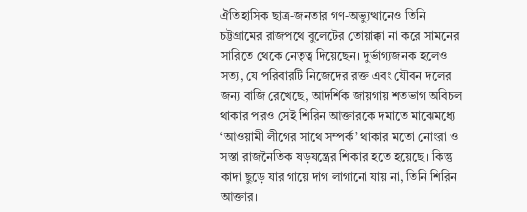ঐতিহাসিক ছাত্র-জনতার গণ-অভ্যুত্থানেও তিনি চট্টগ্রামের রাজপথে বুলেটের তোয়াক্কা না করে সামনের সারিতে থেকে নেতৃত্ব দিয়েছেন। দুর্ভাগ্যজনক হলেও সত্য, যে পরিবারটি নিজেদের রক্ত এবং যৌবন দলের জন্য বাজি রেখেছে, আদর্শিক জায়গায় শতভাগ অবিচল থাকার পরও সেই শিরিন আক্তারকে দমাতে মাঝেমধ্যে ‘আওয়ামী লীগের সাথে সম্পর্ক’ থাকার মতো নোংরা ও সস্তা রাজনৈতিক ষড়যন্ত্রের শিকার হতে হয়েছে। কিন্তু কাদা ছুড়ে যার গায়ে দাগ লাগানো যায় না, তিনি শিরিন আক্তার।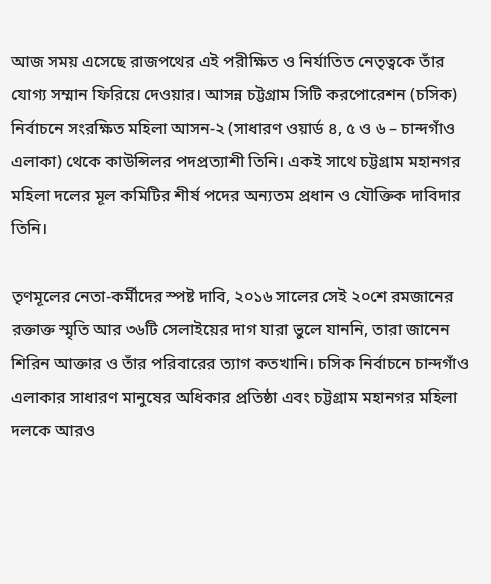আজ সময় এসেছে রাজপথের এই পরীক্ষিত ও নির্যাতিত নেতৃত্বকে তাঁর যোগ্য সম্মান ফিরিয়ে দেওয়ার। আসন্ন চট্টগ্রাম সিটি করপোরেশন (চসিক) নির্বাচনে সংরক্ষিত মহিলা আসন-২ (সাধারণ ওয়ার্ড ৪, ৫ ও ৬ – চান্দগাঁও এলাকা) থেকে কাউন্সিলর পদপ্রত্যাশী তিনি। একই সাথে চট্টগ্রাম মহানগর মহিলা দলের মূল কমিটির শীর্ষ পদের অন্যতম প্রধান ও যৌক্তিক দাবিদার তিনি।

তৃণমূলের নেতা-কর্মীদের স্পষ্ট দাবি, ২০১৬ সালের সেই ২০শে রমজানের রক্তাক্ত স্মৃতি আর ৩৬টি সেলাইয়ের দাগ যারা ভুলে যাননি, তারা জানেন শিরিন আক্তার ও তাঁর পরিবারের ত্যাগ কতখানি। চসিক নির্বাচনে চান্দগাঁও এলাকার সাধারণ মানুষের অধিকার প্রতিষ্ঠা এবং চট্টগ্রাম মহানগর মহিলা দলকে আরও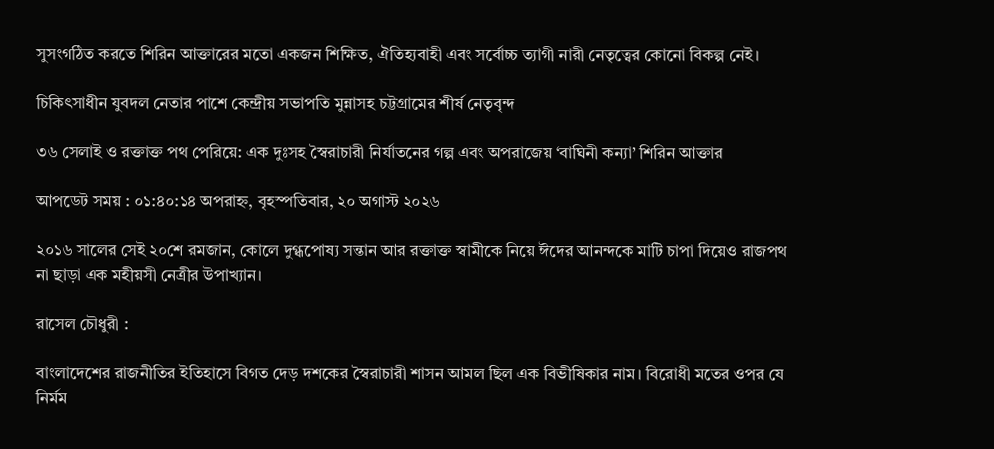সুসংগঠিত করতে শিরিন আক্তারের মতো একজন শিক্ষিত, ঐতিহ্যবাহী এবং সর্বোচ্চ ত্যাগী নারী নেতৃত্বের কোনো বিকল্প নেই।

চিকিৎসাধীন যুবদল নেতার পাশে কেন্দ্রীয় সভাপতি মুন্নাসহ চট্টগ্রামের শীর্ষ নেতৃবৃন্দ

৩৬ সেলাই ও রক্তাক্ত পথ পেরিয়ে: এক দুঃসহ স্বৈরাচারী নির্যাতনের গল্প এবং অপরাজেয় ‘বাঘিনী কন্যা’ শিরিন আক্তার

আপডেট সময় : ০১:৪০:১৪ অপরাহ্ন, বৃহস্পতিবার, ২০ অগাস্ট ২০২৬

২০১৬ সালের সেই ২০শে রমজান, কোলে দুগ্ধপোষ্য সন্তান আর রক্তাক্ত স্বামীকে নিয়ে ঈদের আনন্দকে মাটি চাপা দিয়েও রাজপথ না ছাড়া এক মহীয়সী নেত্রীর উপাখ্যান।

রাসেল চৌধুরী :

বাংলাদেশের রাজনীতির ইতিহাসে বিগত দেড় দশকের স্বৈরাচারী শাসন আমল ছিল এক বিভীষিকার নাম। বিরোধী মতের ওপর যে নির্মম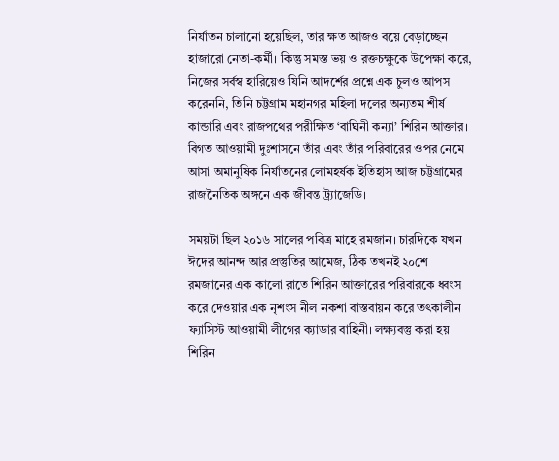নির্যাতন চালানো হয়েছিল, তার ক্ষত আজও বয়ে বেড়াচ্ছেন হাজারো নেতা-কর্মী। কিন্তু সমস্ত ভয় ও রক্তচক্ষুকে উপেক্ষা করে, নিজের সর্বস্ব হারিয়েও যিনি আদর্শের প্রশ্নে এক চুলও আপস করেননি, তিনি চট্টগ্রাম মহানগর মহিলা দলের অন্যতম শীর্ষ কান্ডারি এবং রাজপথের পরীক্ষিত ‘বাঘিনী কন্যা’ শিরিন আক্তার। বিগত আওয়ামী দুঃশাসনে তাঁর এবং তাঁর পরিবারের ওপর নেমে আসা অমানুষিক নির্যাতনের লোমহর্ষক ইতিহাস আজ চট্টগ্রামের রাজনৈতিক অঙ্গনে এক জীবন্ত ট্র্যাজেডি।

সময়টা ছিল ২০১৬ সালের পবিত্র মাহে রমজান। চারদিকে যখন ঈদের আনন্দ আর প্রস্তুতির আমেজ, ঠিক তখনই ২০শে রমজানের এক কালো রাতে শিরিন আক্তারের পরিবারকে ধ্বংস করে দেওয়ার এক নৃশংস নীল নকশা বাস্তবায়ন করে তৎকালীন ফ্যাসিস্ট আওয়ামী লীগের ক্যাডার বাহিনী। লক্ষ্যবস্তু করা হয় শিরিন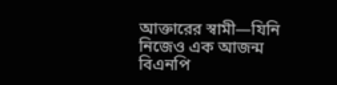আক্তারের স্বামী—যিনি নিজেও এক আজন্ম বিএনপি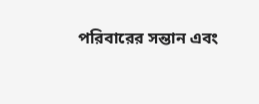পরিবারের সন্তান এবং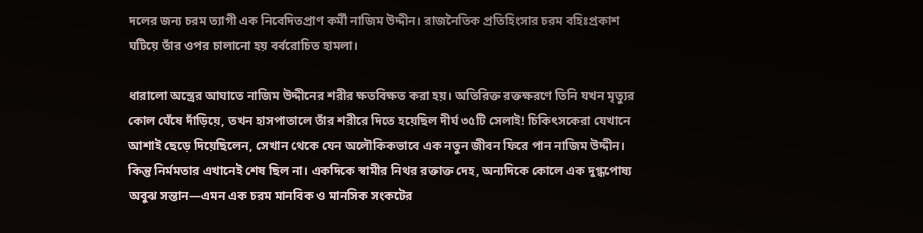দলের জন্য চরম ত্যাগী এক নিবেদিতপ্রাণ কর্মী নাজিম উদ্দীন। রাজনৈতিক প্রতিহিংসার চরম বহিঃপ্রকাশ ঘটিয়ে তাঁর ওপর চালানো হয় বর্বরোচিত হামলা।

ধারালো অস্ত্রের আঘাতে নাজিম উদ্দীনের শরীর ক্ষতবিক্ষত করা হয়। অতিরিক্ত রক্তক্ষরণে তিনি যখন মৃত্যুর কোল ঘেঁষে দাঁড়িয়ে, তখন হাসপাতালে তাঁর শরীরে দিতে হয়েছিল দীর্ঘ ৩৫টি সেলাই! চিকিৎসকেরা যেখানে আশাই ছেড়ে দিয়েছিলেন, সেখান থেকে যেন অলৌকিকভাবে এক নতুন জীবন ফিরে পান নাজিম উদ্দীন। কিন্তু নির্মমতার এখানেই শেষ ছিল না। একদিকে স্বামীর নিথর রক্তাক্ত দেহ, অন্যদিকে কোলে এক দুগ্ধপোষ্য অবুঝ সন্তান—এমন এক চরম মানবিক ও মানসিক সংকটের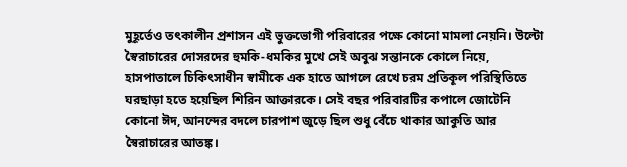মুহূর্তেও তৎকালীন প্রশাসন এই ভুক্তভোগী পরিবারের পক্ষে কোনো মামলা নেয়নি। উল্টো স্বৈরাচারের দোসরদের হুমকি-ধমকির মুখে সেই অবুঝ সন্তানকে কোলে নিয়ে, হাসপাতালে চিকিৎসাধীন স্বামীকে এক হাতে আগলে রেখে চরম প্রতিকূল পরিস্থিতিতে ঘরছাড়া হতে হয়েছিল শিরিন আক্তারকে। সেই বছর পরিবারটির কপালে জোটেনি কোনো ঈদ, আনন্দের বদলে চারপাশ জুড়ে ছিল শুধু বেঁচে থাকার আকুতি আর স্বৈরাচারের আতঙ্ক।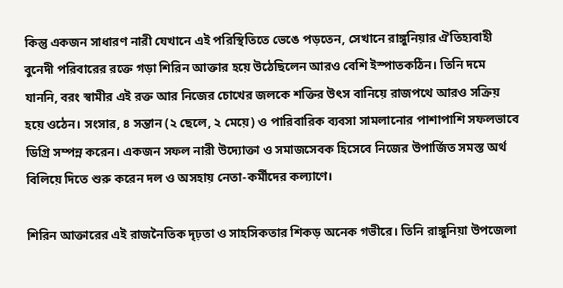কিন্তু একজন সাধারণ নারী যেখানে এই পরিস্থিতিতে ভেঙে পড়তেন, সেখানে রাঙ্গুনিয়ার ঐতিহ্যবাহী বুনেদী পরিবারের রক্তে গড়া শিরিন আক্তার হয়ে উঠেছিলেন আরও বেশি ইস্পাতকঠিন। তিনি দমে যাননি, বরং স্বামীর এই রক্ত আর নিজের চোখের জলকে শক্তির উৎস বানিয়ে রাজপথে আরও সক্রিয় হয়ে ওঠেন। সংসার, ৪ সন্তান (২ ছেলে, ২ মেয়ে) ও পারিবারিক ব্যবসা সামলানোর পাশাপাশি সফলভাবে ডিগ্রি সম্পন্ন করেন। একজন সফল নারী উদ্যোক্তা ও সমাজসেবক হিসেবে নিজের উপার্জিত সমস্ত অর্থ বিলিয়ে দিতে শুরু করেন দল ও অসহায় নেতা-কর্মীদের কল্যাণে।

শিরিন আক্তারের এই রাজনৈতিক দৃঢ়তা ও সাহসিকতার শিকড় অনেক গভীরে। তিনি রাঙ্গুনিয়া উপজেলা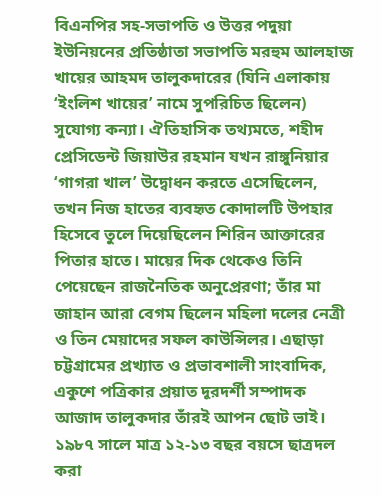বিএনপির সহ-সভাপতি ও উত্তর পদুয়া ইউনিয়নের প্রতিষ্ঠাতা সভাপতি মরহুম আলহাজ খায়ের আহমদ তালুকদারের (যিনি এলাকায় ‘ইংলিশ খায়ের’ নামে সুপরিচিত ছিলেন) সুযোগ্য কন্যা। ঐতিহাসিক তথ্যমতে, শহীদ প্রেসিডেন্ট জিয়াউর রহমান যখন রাঙ্গুনিয়ার ‘গাগরা খাল’ উদ্বোধন করতে এসেছিলেন, তখন নিজ হাতের ব্যবহৃত কোদালটি উপহার হিসেবে তুলে দিয়েছিলেন শিরিন আক্তারের পিতার হাতে। মায়ের দিক থেকেও তিনি পেয়েছেন রাজনৈতিক অনুপ্রেরণা; তাঁর মা জাহান আরা বেগম ছিলেন মহিলা দলের নেত্রী ও তিন মেয়াদের সফল কাউন্সিলর। এছাড়া চট্টগ্রামের প্রখ্যাত ও প্রভাবশালী সাংবাদিক, একুশে পত্রিকার প্রয়াত দূরদর্শী সম্পাদক আজাদ তালুকদার তাঁরই আপন ছোট ভাই। ১৯৮৭ সালে মাত্র ১২-১৩ বছর বয়সে ছাত্রদল করা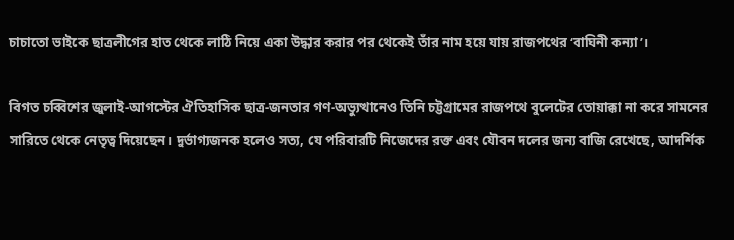চাচাতো ভাইকে ছাত্রলীগের হাত থেকে লাঠি নিয়ে একা উদ্ধার করার পর থেকেই তাঁর নাম হয়ে যায় রাজপথের ‘বাঘিনী কন্যা’।

বিগত চব্বিশের জুলাই-আগস্টের ঐতিহাসিক ছাত্র-জনতার গণ-অভ্যুত্থানেও তিনি চট্টগ্রামের রাজপথে বুলেটের তোয়াক্কা না করে সামনের সারিতে থেকে নেতৃত্ব দিয়েছেন। দুর্ভাগ্যজনক হলেও সত্য, যে পরিবারটি নিজেদের রক্ত এবং যৌবন দলের জন্য বাজি রেখেছে, আদর্শিক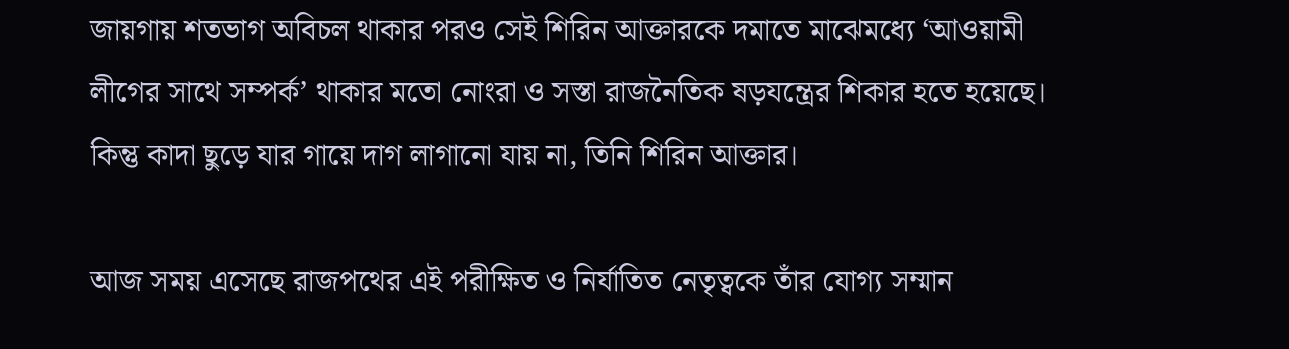জায়গায় শতভাগ অবিচল থাকার পরও সেই শিরিন আক্তারকে দমাতে মাঝেমধ্যে ‘আওয়ামী লীগের সাথে সম্পর্ক’ থাকার মতো নোংরা ও সস্তা রাজনৈতিক ষড়যন্ত্রের শিকার হতে হয়েছে। কিন্তু কাদা ছুড়ে যার গায়ে দাগ লাগানো যায় না, তিনি শিরিন আক্তার।

আজ সময় এসেছে রাজপথের এই পরীক্ষিত ও নির্যাতিত নেতৃত্বকে তাঁর যোগ্য সম্মান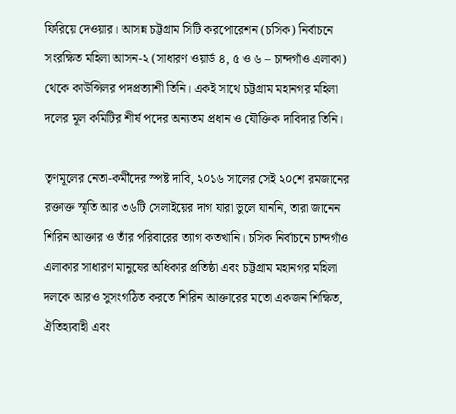ফিরিয়ে দেওয়ার। আসন্ন চট্টগ্রাম সিটি করপোরেশন (চসিক) নির্বাচনে সংরক্ষিত মহিলা আসন-২ (সাধারণ ওয়ার্ড ৪, ৫ ও ৬ – চান্দগাঁও এলাকা) থেকে কাউন্সিলর পদপ্রত্যাশী তিনি। একই সাথে চট্টগ্রাম মহানগর মহিলা দলের মূল কমিটির শীর্ষ পদের অন্যতম প্রধান ও যৌক্তিক দাবিদার তিনি।

তৃণমূলের নেতা-কর্মীদের স্পষ্ট দাবি, ২০১৬ সালের সেই ২০শে রমজানের রক্তাক্ত স্মৃতি আর ৩৬টি সেলাইয়ের দাগ যারা ভুলে যাননি, তারা জানেন শিরিন আক্তার ও তাঁর পরিবারের ত্যাগ কতখানি। চসিক নির্বাচনে চান্দগাঁও এলাকার সাধারণ মানুষের অধিকার প্রতিষ্ঠা এবং চট্টগ্রাম মহানগর মহিলা দলকে আরও সুসংগঠিত করতে শিরিন আক্তারের মতো একজন শিক্ষিত, ঐতিহ্যবাহী এবং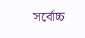সর্বোচ্চ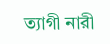ত্যাগী নারী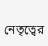নেতৃত্বের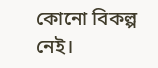কোনো বিকল্প নেই।